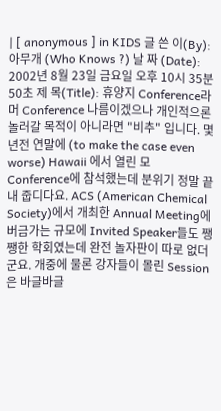| [ anonymous ] in KIDS 글 쓴 이(By): 아무개 (Who Knows ?) 날 짜 (Date): 2002년 8월 23일 금요일 오후 10시 35분 50초 제 목(Title): 휴양지 Conference라 머 Conference 나름이겠으나 개인적으론 놀러갈 목적이 아니라면 "비추" 입니다. 몇년전 연말에 (to make the case even worse) Hawaii 에서 열린 모 Conference에 참석했는데 분위기 정말 끝내 줍디다요. ACS (American Chemical Society)에서 개최한 Annual Meeting에 버금가는 규모에 Invited Speaker들도 쨍쨍한 학회였는데 완전 놀자판이 따로 없더군요. 개중에 물론 강자들이 몰린 Session은 바글바글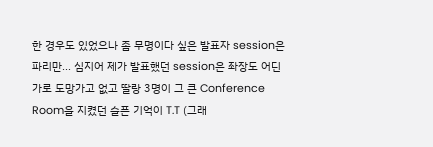한 경우도 있었으나 좀 무명이다 싶은 발표자 session은 파리만... 심지어 제가 발표했던 session은 좌장도 어딘가로 도망가고 없고 딸랑 3명이 그 큰 Conference Room을 지켰던 슬픈 기억이 T.T (그래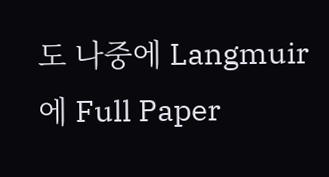도 나중에 Langmuir에 Full Paper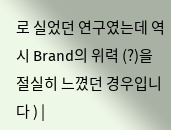로 실었던 연구였는데 역시 Brand의 위력 (?)을 절실히 느꼈던 경우입니다 ) |